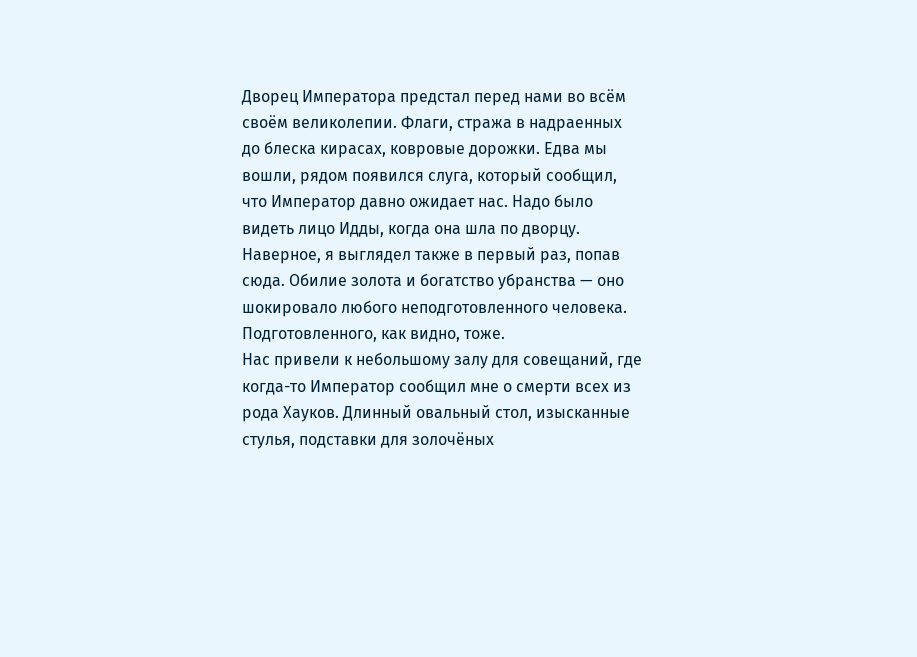Дворец Императора предстал перед нами во всём своём великолепии. Флаги, стража в надраенных до блеска кирасах, ковровые дорожки. Едва мы вошли, рядом появился слуга, который сообщил, что Император давно ожидает нас. Надо было видеть лицо Идды, когда она шла по дворцу. Наверное, я выглядел также в первый раз, попав сюда. Обилие золота и богатство убранства — оно шокировало любого неподготовленного человека. Подготовленного, как видно, тоже.
Нас привели к небольшому залу для совещаний, где когда-то Император сообщил мне о смерти всех из рода Хауков. Длинный овальный стол, изысканные стулья, подставки для золочёных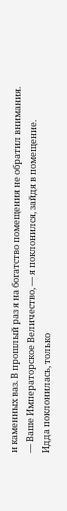и каменных ваз. В прошлый раз я на богатство помещения не обратил внимания.
— Ваше Императорское Величество, — я поклонился, зайдя в помещение.
Идда поклонилась, только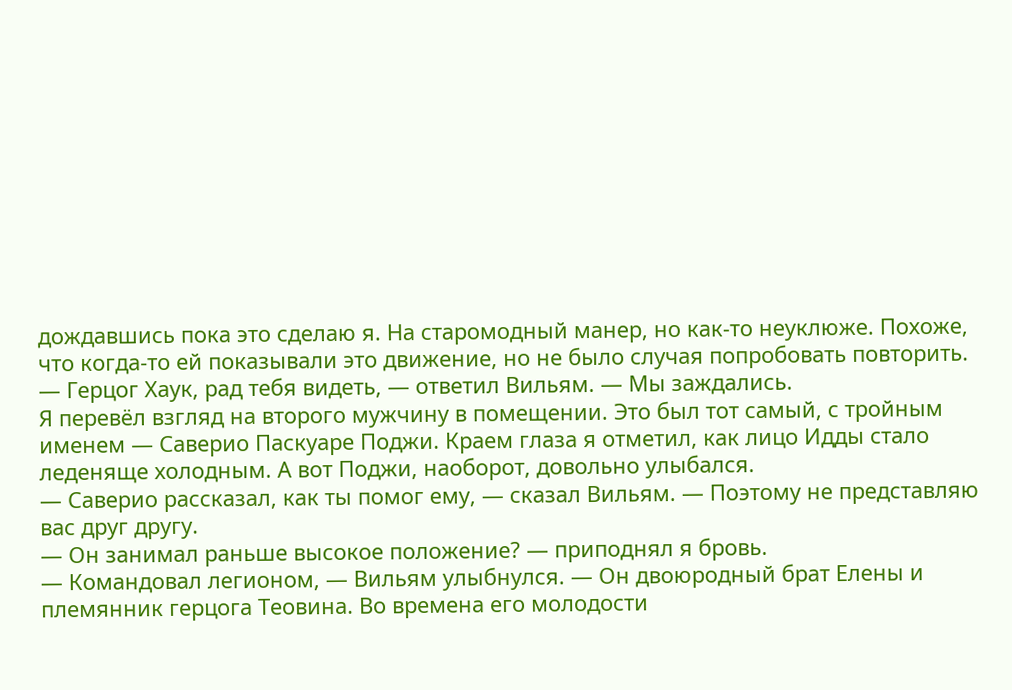дождавшись пока это сделаю я. На старомодный манер, но как-то неуклюже. Похоже, что когда-то ей показывали это движение, но не было случая попробовать повторить.
— Герцог Хаук, рад тебя видеть, — ответил Вильям. — Мы заждались.
Я перевёл взгляд на второго мужчину в помещении. Это был тот самый, с тройным именем — Саверио Паскуаре Поджи. Краем глаза я отметил, как лицо Идды стало леденяще холодным. А вот Поджи, наоборот, довольно улыбался.
— Саверио рассказал, как ты помог ему, — сказал Вильям. — Поэтому не представляю вас друг другу.
— Он занимал раньше высокое положение? — приподнял я бровь.
— Командовал легионом, — Вильям улыбнулся. — Он двоюродный брат Елены и племянник герцога Теовина. Во времена его молодости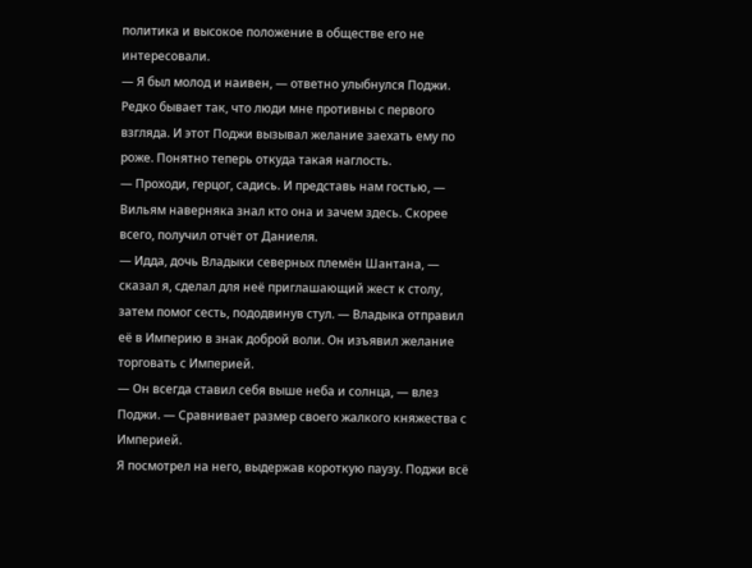политика и высокое положение в обществе его не интересовали.
— Я был молод и наивен, — ответно улыбнулся Поджи.
Редко бывает так, что люди мне противны с первого взгляда. И этот Поджи вызывал желание заехать ему по роже. Понятно теперь откуда такая наглость.
— Проходи, герцог, садись. И представь нам гостью, — Вильям наверняка знал кто она и зачем здесь. Скорее всего, получил отчёт от Даниеля.
— Идда, дочь Владыки северных племён Шантана, — сказал я, сделал для неё приглашающий жест к столу, затем помог сесть, пододвинув стул. — Владыка отправил её в Империю в знак доброй воли. Он изъявил желание торговать с Империей.
— Он всегда ставил себя выше неба и солнца, — влез Поджи. — Сравнивает размер своего жалкого княжества с Империей.
Я посмотрел на него, выдержав короткую паузу. Поджи всё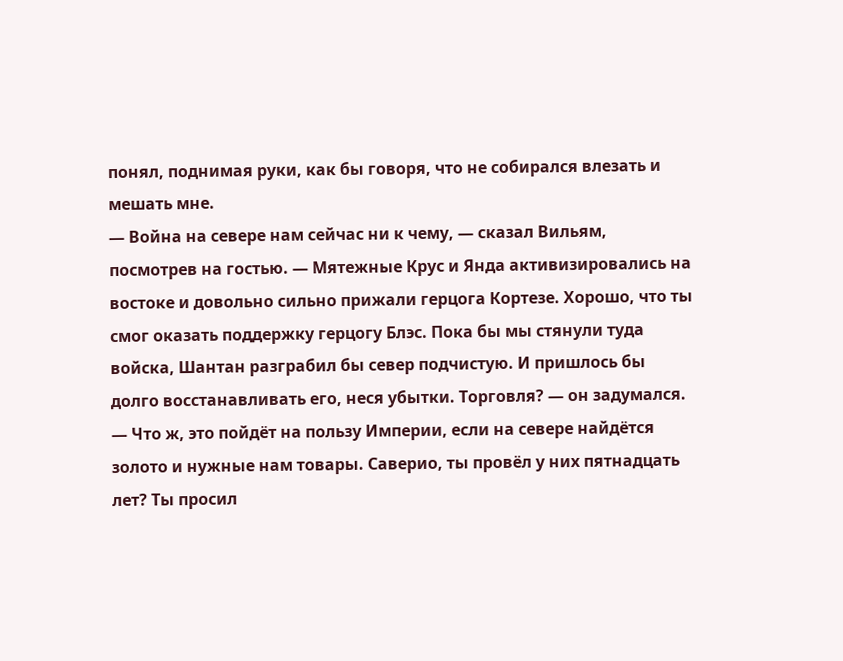понял, поднимая руки, как бы говоря, что не собирался влезать и мешать мне.
— Война на севере нам сейчас ни к чему, — сказал Вильям, посмотрев на гостью. — Мятежные Крус и Янда активизировались на востоке и довольно сильно прижали герцога Кортезе. Хорошо, что ты смог оказать поддержку герцогу Блэс. Пока бы мы стянули туда войска, Шантан разграбил бы север подчистую. И пришлось бы долго восстанавливать его, неся убытки. Торговля? — он задумался. — Что ж, это пойдёт на пользу Империи, если на севере найдётся золото и нужные нам товары. Саверио, ты провёл у них пятнадцать лет? Ты просил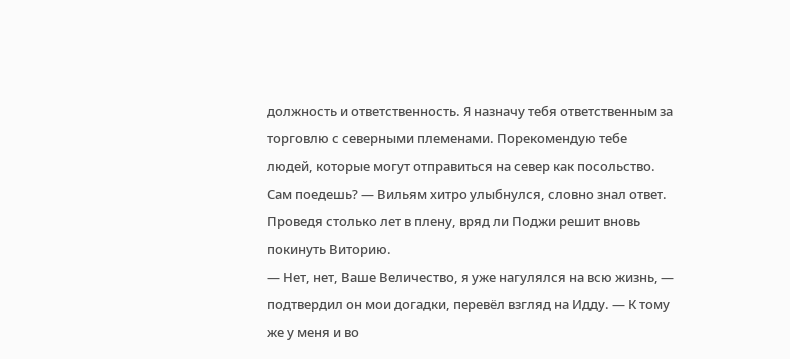должность и ответственность. Я назначу тебя ответственным за торговлю с северными племенами. Порекомендую тебе людей, которые могут отправиться на север как посольство. Сам поедешь? — Вильям хитро улыбнулся, словно знал ответ. Проведя столько лет в плену, вряд ли Поджи решит вновь покинуть Виторию.
— Нет, нет, Ваше Величество, я уже нагулялся на всю жизнь, — подтвердил он мои догадки, перевёл взгляд на Идду. — К тому же у меня и во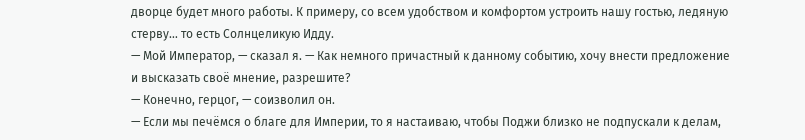дворце будет много работы. К примеру, со всем удобством и комфортом устроить нашу гостью, ледяную стерву… то есть Солнцеликую Идду.
— Мой Император, — сказал я. — Как немного причастный к данному событию, хочу внести предложение и высказать своё мнение, разрешите?
— Конечно, герцог, — соизволил он.
— Если мы печёмся о благе для Империи, то я настаиваю, чтобы Поджи близко не подпускали к делам,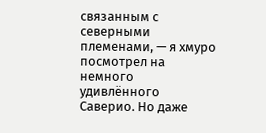связанным с северными племенами, — я хмуро посмотрел на немного удивлённого Саверио. Но даже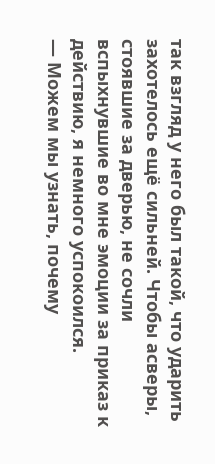так взгляд у него был такой, что ударить захотелось ещё сильней. Чтобы асверы, стоявшие за дверью, не сочли вспыхнувшие во мне эмоции за приказ к действию, я немного успокоился.
— Можем мы узнать, почему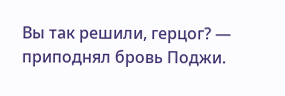Вы так решили, герцог? — приподнял бровь Поджи.